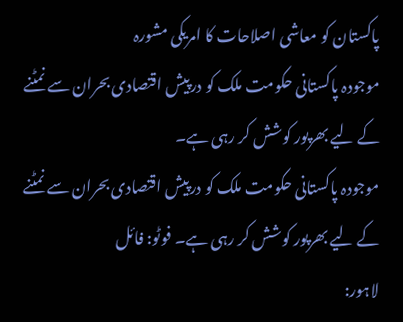پاکستان کو معاشی اصلاحات کا امریکی مشورہ
موجودہ پاکستانی حکومت ملک کو درپیش اقتصادی بحران سے نمٹنے کے لیے بھرپور کوشش کر رہی ہے۔
موجودہ پاکستانی حکومت ملک کو درپیش اقتصادی بحران سے نمٹنے کے لیے بھرپور کوشش کر رہی ہے۔ فوٹو: فائل
لاہور: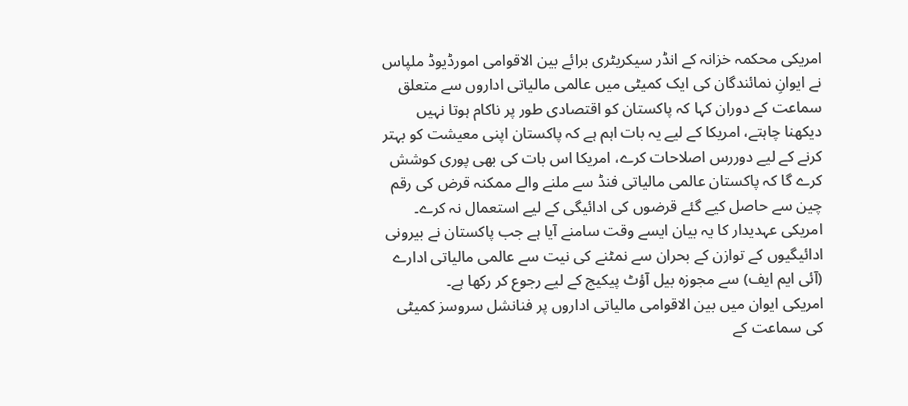امریکی محکمہ خزانہ کے انڈر سیکریٹری برائے بین الاقوامی امورڈیوڈ ملپاس نے ایوانِ نمائندگان کی ایک کمیٹی میں عالمی مالیاتی اداروں سے متعلق سماعت کے دوران کہا کہ پاکستان کو اقتصادی طور پر ناکام ہوتا نہیں دیکھنا چاہتے، امریکا کے لیے یہ بات اہم ہے کہ پاکستان اپنی معیشت کو بہتر کرنے کے لیے دوررس اصلاحات کرے، امریکا اس بات کی بھی پوری کوشش کرے گا کہ پاکستان عالمی مالیاتی فنڈ سے ملنے والے ممکنہ قرض کی رقم چین سے حاصل کیے گئے قرضوں کی ادائیگی کے لیے استعمال نہ کرے۔
امریکی عہدیدار کا یہ بیان ایسے وقت سامنے آیا ہے جب پاکستان نے بیرونی ادائیگیوں کے توازن کے بحران سے نمٹنے کی نیت سے عالمی مالیاتی ادارے (آئی ایم ایف) سے مجوزہ بیل آؤٹ پیکیج کے لیے رجوع کر رکھا ہے۔
امریکی ایوان میں بین الاقوامی مالیاتی اداروں پر فنانشل سروسز کمیٹی کی سماعت کے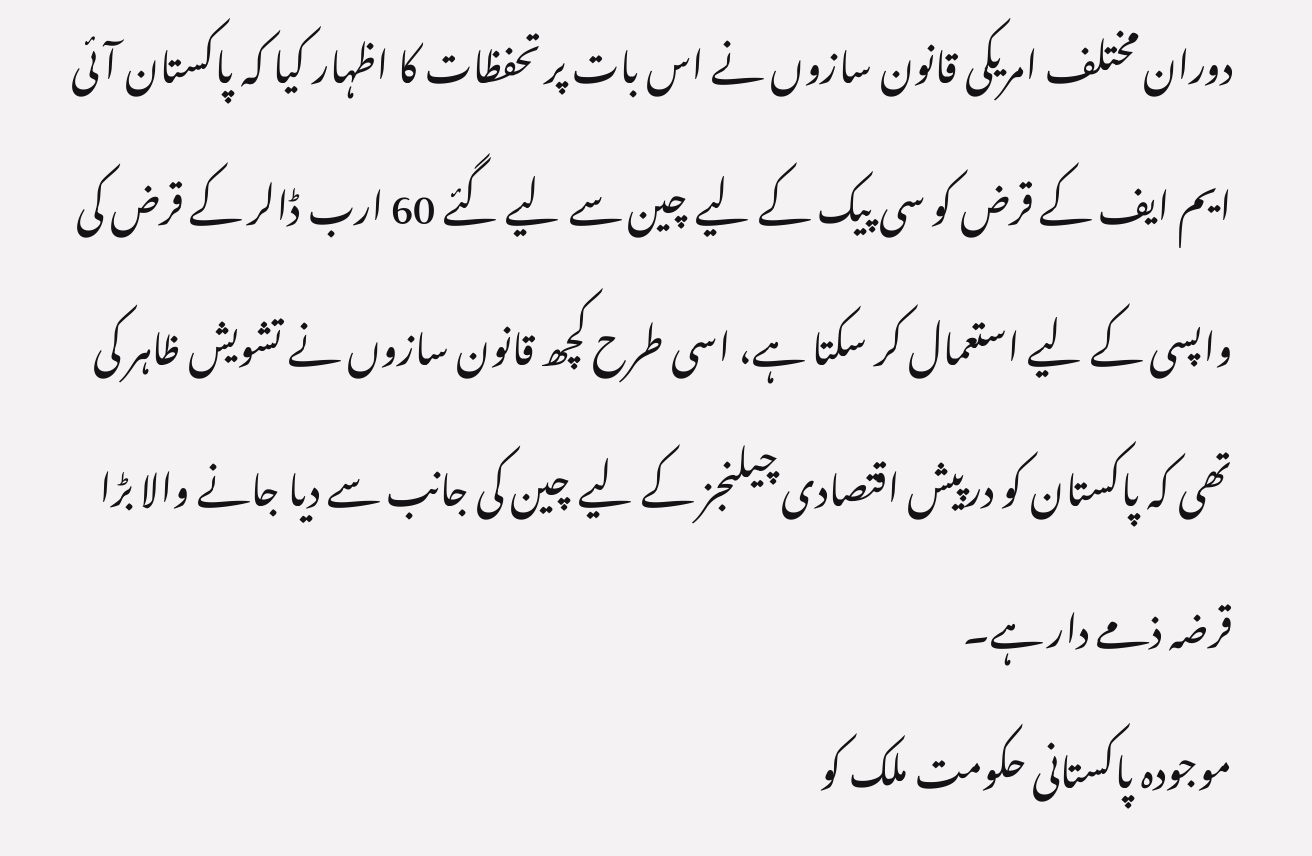دوران مختلف امریکی قانون سازوں نے اس بات پر تحفظات کا اظہار کیا کہ پاکستان آئی ایم ایف کے قرض کو سی پیک کے لیے چین سے لیے گئے 60 ارب ڈالر کے قرض کی واپسی کے لیے استعمال کر سکتا ہے، اسی طرح کچھ قانون سازوں نے تشویش ظاہر کی تھی کہ پاکستان کو درپیش اقتصادی چیلنجز کے لیے چین کی جانب سے دیا جانے والا بڑا قرضہ ذمے دار ہے۔
موجودہ پاکستانی حکومت ملک کو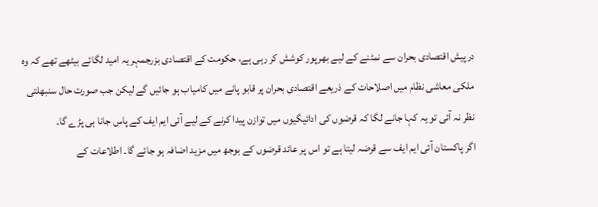درپیش اقتصادی بحران سے نمٹنے کے لیے بھرپور کوشش کر رہی ہے، حکومت کے اقتصادی بزرجمہر یہ امید لگائے بیٹھے تھے کہ وہ ملکی معاشی نظام میں اصلاحات کے ذریعے اقتصادی بحران پر قابو پانے میں کامیاب ہو جائیں گے لیکن جب صورت حال سنبھلتی نظر نہ آئی تو یہ کہا جانے لگا کہ قرضوں کی ادائیگیوں میں توازن پیدا کرنے کے لیے آئی ایم ایف کے پاس جانا ہی پڑے گا۔
اگر پاکستان آئی ایم ایف سے قرضہ لیتا ہے تو اس پر عائد قرضوں کے بوجھ میں مزید اضافہ ہو جائے گا۔ اطلاعات کے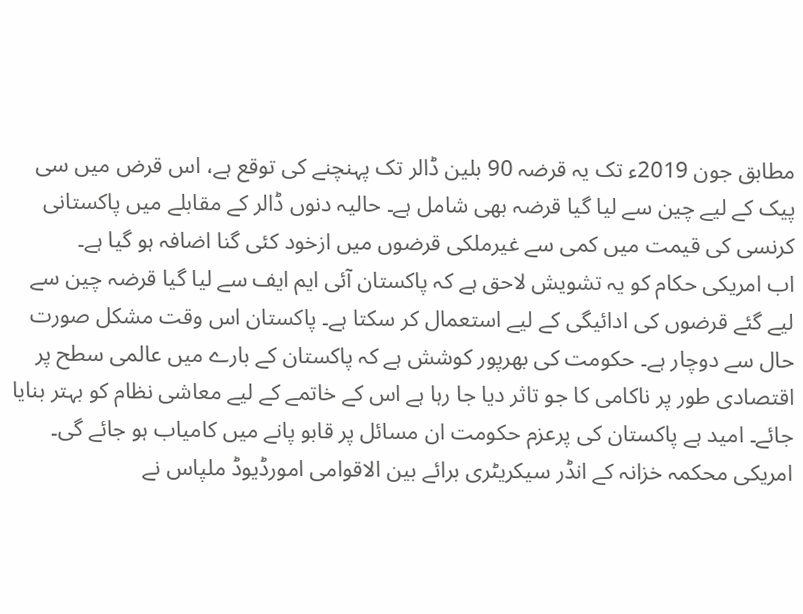مطابق جون 2019ء تک یہ قرضہ 90 بلین ڈالر تک پہنچنے کی توقع ہے، اس قرض میں سی پیک کے لیے چین سے لیا گیا قرضہ بھی شامل ہے۔ حالیہ دنوں ڈالر کے مقابلے میں پاکستانی کرنسی کی قیمت میں کمی سے غیرملکی قرضوں میں ازخود کئی گنا اضافہ ہو گیا ہے۔
اب امریکی حکام کو یہ تشویش لاحق ہے کہ پاکستان آئی ایم ایف سے لیا گیا قرضہ چین سے لیے گئے قرضوں کی ادائیگی کے لیے استعمال کر سکتا ہے۔ پاکستان اس وقت مشکل صورت حال سے دوچار ہے۔ حکومت کی بھرپور کوشش ہے کہ پاکستان کے بارے میں عالمی سطح پر اقتصادی طور پر ناکامی کا جو تاثر دیا جا رہا ہے اس کے خاتمے کے لیے معاشی نظام کو بہتر بنایا جائے۔ امید ہے پاکستان کی پرعزم حکومت ان مسائل پر قابو پانے میں کامیاب ہو جائے گی۔
امریکی محکمہ خزانہ کے انڈر سیکریٹری برائے بین الاقوامی امورڈیوڈ ملپاس نے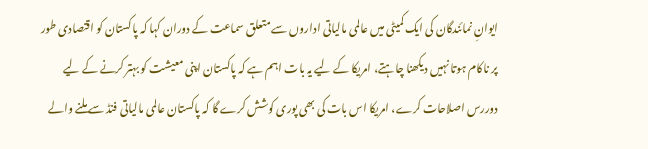ایوانِ نمائندگان کی ایک کمیٹی میں عالمی مالیاتی اداروں سے متعلق سماعت کے دوران کہا کہ پاکستان کو اقتصادی طور پر ناکام ہوتا نہیں دیکھنا چاہتے، امریکا کے لیے یہ بات اہم ہے کہ پاکستان اپنی معیشت کو بہتر کرنے کے لیے دوررس اصلاحات کرے، امریکا اس بات کی بھی پوری کوشش کرے گا کہ پاکستان عالمی مالیاتی فنڈ سے ملنے والے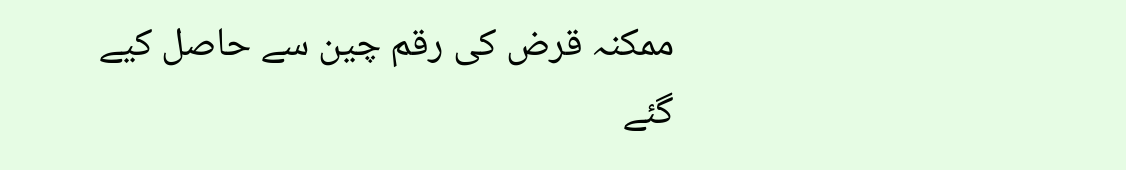ممکنہ قرض کی رقم چین سے حاصل کیے گئے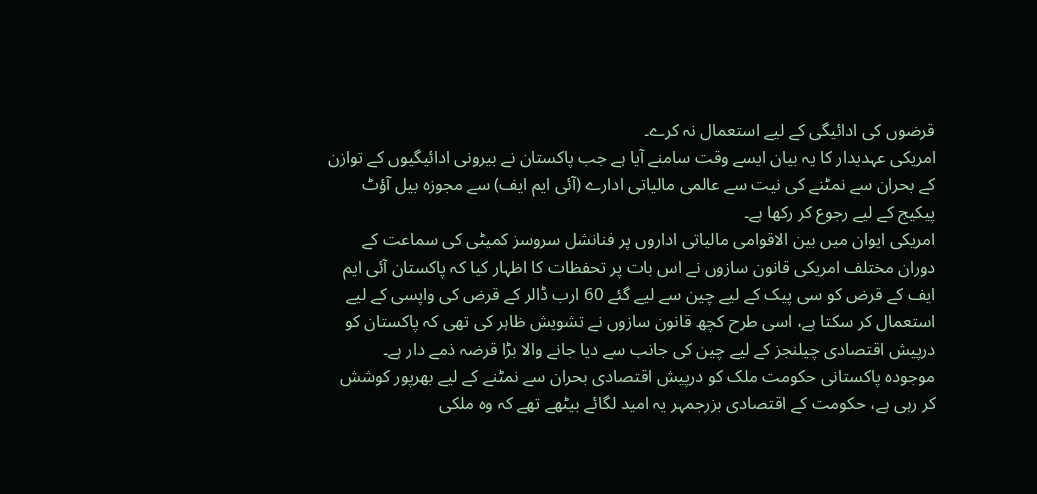قرضوں کی ادائیگی کے لیے استعمال نہ کرے۔
امریکی عہدیدار کا یہ بیان ایسے وقت سامنے آیا ہے جب پاکستان نے بیرونی ادائیگیوں کے توازن کے بحران سے نمٹنے کی نیت سے عالمی مالیاتی ادارے (آئی ایم ایف) سے مجوزہ بیل آؤٹ پیکیج کے لیے رجوع کر رکھا ہے۔
امریکی ایوان میں بین الاقوامی مالیاتی اداروں پر فنانشل سروسز کمیٹی کی سماعت کے دوران مختلف امریکی قانون سازوں نے اس بات پر تحفظات کا اظہار کیا کہ پاکستان آئی ایم ایف کے قرض کو سی پیک کے لیے چین سے لیے گئے 60 ارب ڈالر کے قرض کی واپسی کے لیے استعمال کر سکتا ہے، اسی طرح کچھ قانون سازوں نے تشویش ظاہر کی تھی کہ پاکستان کو درپیش اقتصادی چیلنجز کے لیے چین کی جانب سے دیا جانے والا بڑا قرضہ ذمے دار ہے۔
موجودہ پاکستانی حکومت ملک کو درپیش اقتصادی بحران سے نمٹنے کے لیے بھرپور کوشش کر رہی ہے، حکومت کے اقتصادی بزرجمہر یہ امید لگائے بیٹھے تھے کہ وہ ملکی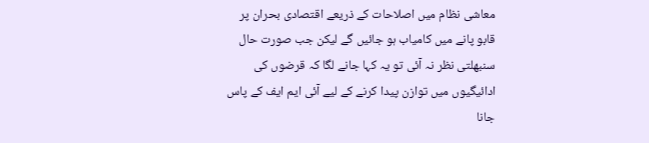معاشی نظام میں اصلاحات کے ذریعے اقتصادی بحران پر قابو پانے میں کامیاب ہو جائیں گے لیکن جب صورت حال سنبھلتی نظر نہ آئی تو یہ کہا جانے لگا کہ قرضوں کی ادائیگیوں میں توازن پیدا کرنے کے لیے آئی ایم ایف کے پاس جانا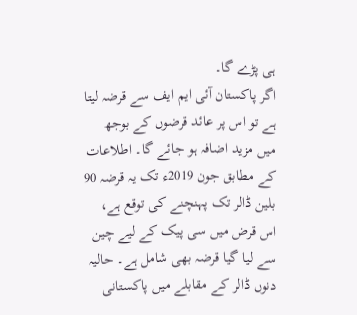ہی پڑے گا۔
اگر پاکستان آئی ایم ایف سے قرضہ لیتا ہے تو اس پر عائد قرضوں کے بوجھ میں مزید اضافہ ہو جائے گا۔ اطلاعات کے مطابق جون 2019ء تک یہ قرضہ 90 بلین ڈالر تک پہنچنے کی توقع ہے، اس قرض میں سی پیک کے لیے چین سے لیا گیا قرضہ بھی شامل ہے۔ حالیہ دنوں ڈالر کے مقابلے میں پاکستانی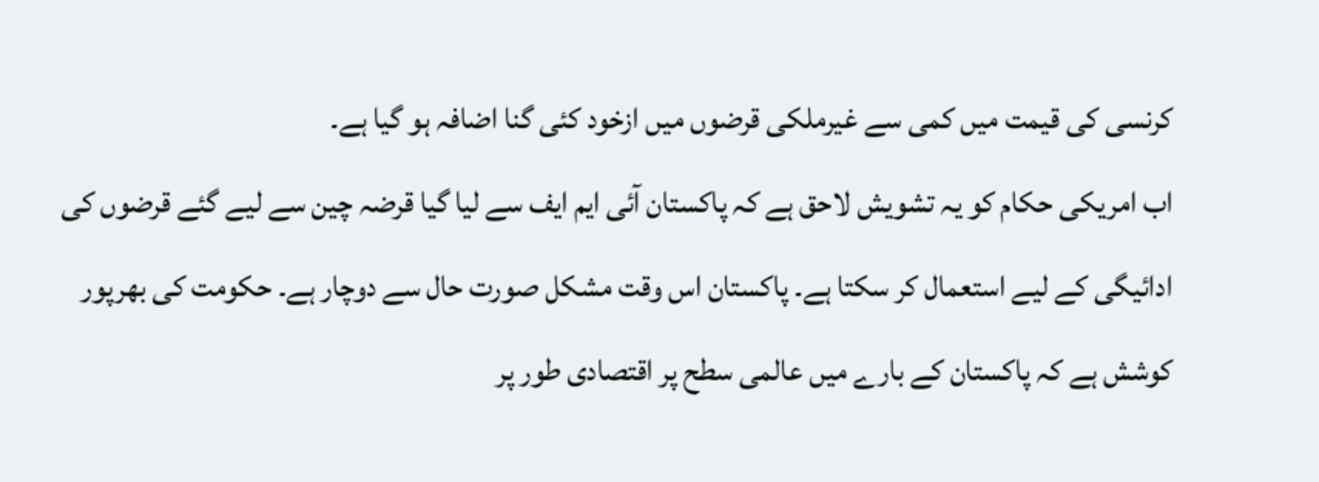کرنسی کی قیمت میں کمی سے غیرملکی قرضوں میں ازخود کئی گنا اضافہ ہو گیا ہے۔
اب امریکی حکام کو یہ تشویش لاحق ہے کہ پاکستان آئی ایم ایف سے لیا گیا قرضہ چین سے لیے گئے قرضوں کی ادائیگی کے لیے استعمال کر سکتا ہے۔ پاکستان اس وقت مشکل صورت حال سے دوچار ہے۔ حکومت کی بھرپور کوشش ہے کہ پاکستان کے بارے میں عالمی سطح پر اقتصادی طور پر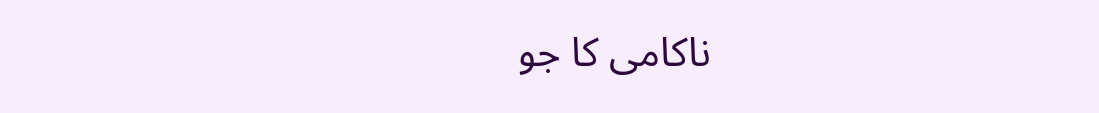ناکامی کا جو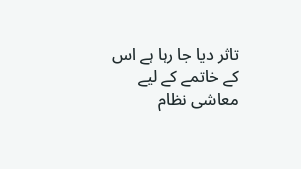تاثر دیا جا رہا ہے اس کے خاتمے کے لیے معاشی نظام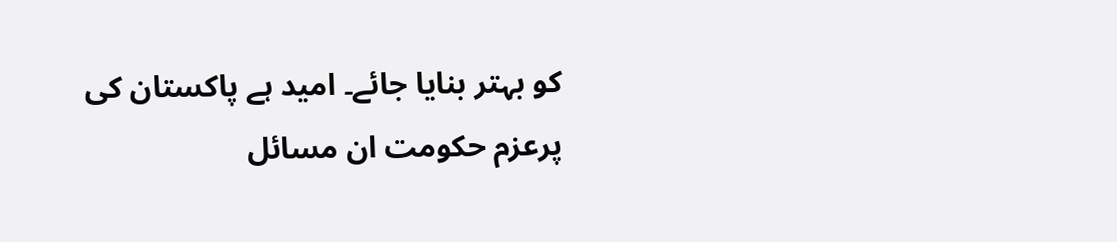کو بہتر بنایا جائے۔ امید ہے پاکستان کی پرعزم حکومت ان مسائل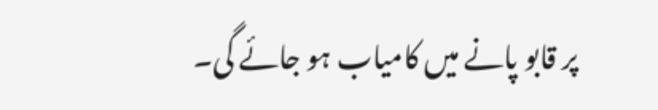پر قابو پانے میں کامیاب ہو جائے گی۔